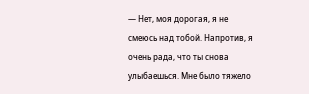— Нет, моя дорогая, я не смеюсь над тобой. Напротив, я очень рада, что ты снова улыбаешься. Мне было тяжело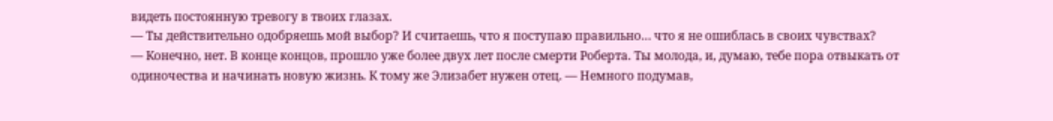видеть постоянную тревогу в твоих глазах.
— Ты действительно одобряешь мой выбор? И считаешь, что я поступаю правильно… что я не ошиблась в своих чувствах?
— Конечно, нет. В конце концов, прошло уже более двух лет после смерти Роберта. Ты молода, и, думаю, тебе пора отвыкать от одиночества и начинать новую жизнь. К тому же Элизабет нужен отец. — Немного подумав,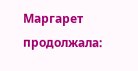Маргарет продолжала: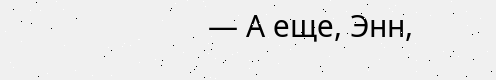— А еще, Энн,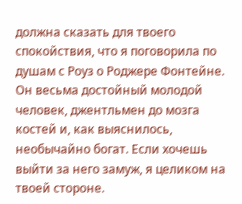должна сказать для твоего спокойствия, что я поговорила по душам с Роуз о Роджере Фонтейне. Он весьма достойный молодой человек, джентльмен до мозга костей и, как выяснилось, необычайно богат. Если хочешь выйти за него замуж, я целиком на твоей стороне.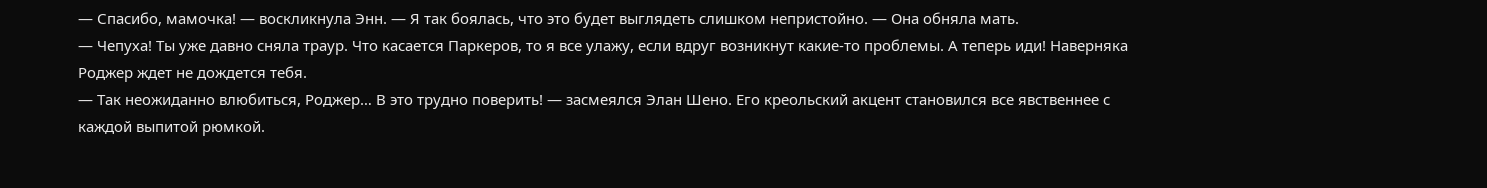— Спасибо, мамочка! — воскликнула Энн. — Я так боялась, что это будет выглядеть слишком непристойно. — Она обняла мать.
— Чепуха! Ты уже давно сняла траур. Что касается Паркеров, то я все улажу, если вдруг возникнут какие-то проблемы. А теперь иди! Наверняка Роджер ждет не дождется тебя.
— Так неожиданно влюбиться, Роджер… В это трудно поверить! — засмеялся Элан Шено. Его креольский акцент становился все явственнее с каждой выпитой рюмкой.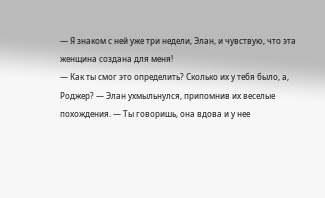— Я знаком с ней уже три недели, Элан, и чувствую, что эта женщина создана для меня!
— Как ты смог это определить? Сколько их у тебя было, а, Роджер? — Элан ухмыльнулся, припомнив их веселые похождения. — Ты говоришь, она вдова и у нее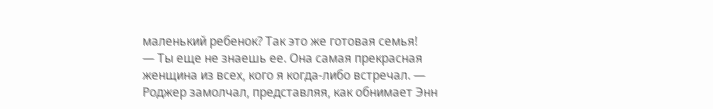маленький ребенок? Так это же готовая семья!
— Ты еще не знаешь ее. Она самая прекрасная женщина из всех, кого я когда-либо встречал. — Роджер замолчал, представляя, как обнимает Энн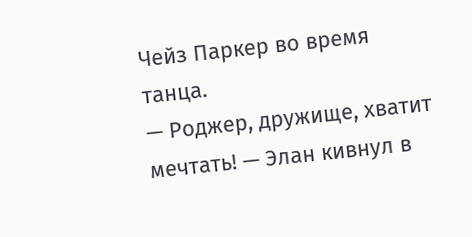Чейз Паркер во время танца.
— Роджер, дружище, хватит мечтать! — Элан кивнул в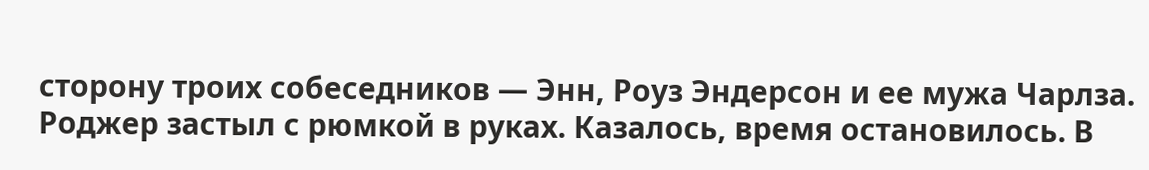сторону троих собеседников — Энн, Роуз Эндерсон и ее мужа Чарлза.
Роджер застыл с рюмкой в руках. Казалось, время остановилось. В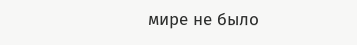мире не было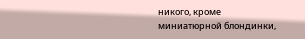никого, кроме миниатюрной блондинки,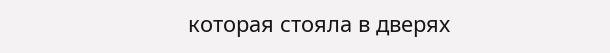которая стояла в дверях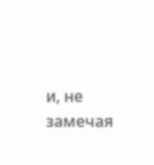и, не замечая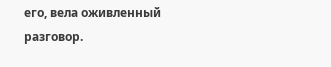его, вела оживленный разговор.